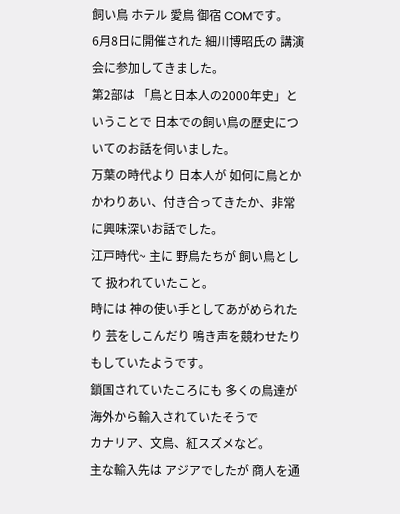飼い鳥 ホテル 愛鳥 御宿 COMです。
6月8日に開催された 細川博昭氏の 講演会に参加してきました。
第2部は 「鳥と日本人の2000年史」ということで 日本での飼い鳥の歴史についてのお話を伺いました。
万葉の時代より 日本人が 如何に鳥とかかわりあい、付き合ってきたか、非常に興味深いお話でした。
江戸時代~ 主に 野鳥たちが 飼い鳥として 扱われていたこと。
時には 神の使い手としてあがめられたり 芸をしこんだり 鳴き声を競わせたりもしていたようです。
鎖国されていたころにも 多くの鳥達が海外から輸入されていたそうで
カナリア、文鳥、紅スズメなど。
主な輸入先は アジアでしたが 商人を通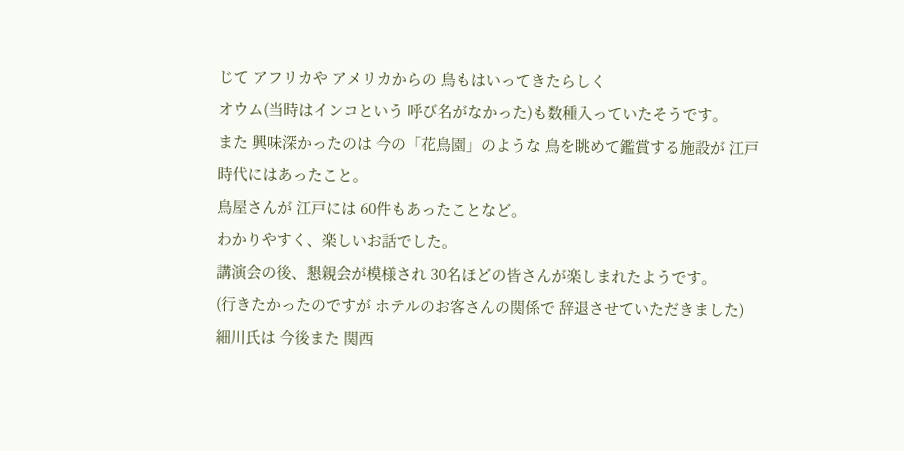じて アフリカや アメリカからの 鳥もはいってきたらしく
オウム(当時はインコという 呼び名がなかった)も数種入っていたそうです。
また 興味深かったのは 今の「花鳥園」のような 鳥を眺めて鑑賞する施設が 江戸時代にはあったこと。
鳥屋さんが 江戸には 60件もあったことなど。
わかりやすく、楽しいお話でした。
講演会の後、懇親会が模様され 30名ほどの皆さんが楽しまれたようです。
(行きたかったのですが ホテルのお客さんの関係で 辞退させていただきました)
細川氏は 今後また 関西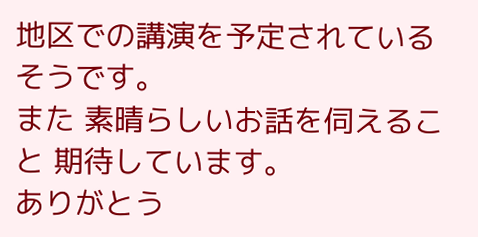地区での講演を予定されているそうです。
また 素晴らしいお話を伺えること 期待しています。
ありがとう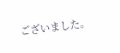ございました。